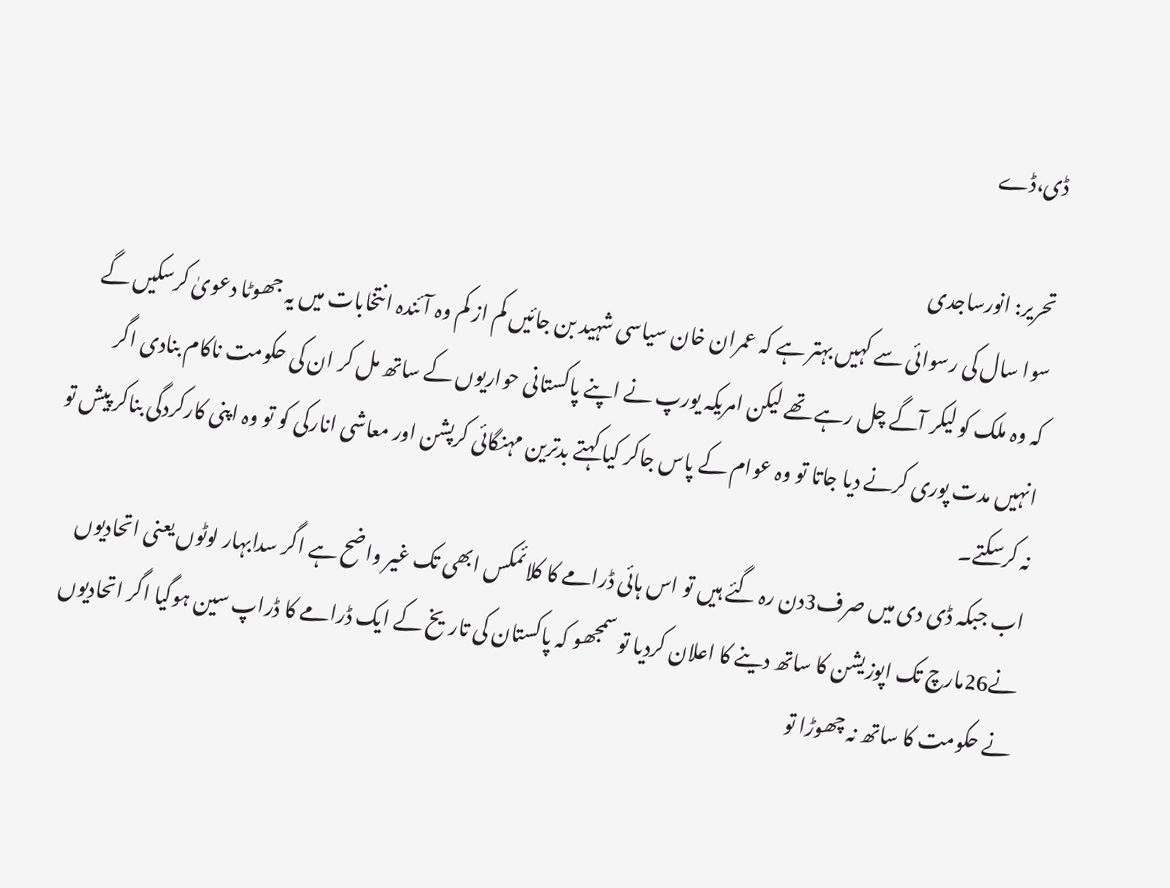ڈی،ڈے

تحریر: انورساجدی
سوا سال کی رسوائی سے کہیں بہتر ہے کہ عمران خان سیاسی شہید بن جائیں کم از کم وہ آئندہ انتخابات میں یہ جھوٹا دعویٰ کرسکیں گے کہ وہ ملک کو لیکر آگے چل رہے تھے لیکن امریکہ یورپ نے اپنے پاکستانی حواریوں کے ساتھ مل کر ان کی حکومت ناکام بنادی اگر انہیں مدت پوری کرنے دیا جاتا تو وہ عوام کے پاس جاکر کیا کہتے بدترین مہنگائی کرپشن اور معاشی انارکی کو تو وہ اپنی کارکردگی بناکر پیش تو نہ کرسکتے۔
اب جبکہ ڈی دی میں صرف3دن رہ گئے ہیں تو اس ہائی ڈرامے کا کلائمکس ابھی تک غیر واضح ہے اگر سدابہار لوٹوں یعنی اتحادیوں نے26مارچ تک اپوزیشن کا ساتھ دینے کا اعلان کردیا تو سمجھو کہ پاکستان کی تاریخ کے ایک ڈرامے کا ڈراپ سین ہوگیا اگر اتحادیوں نے حکومت کا ساتھ نہ چھوڑا تو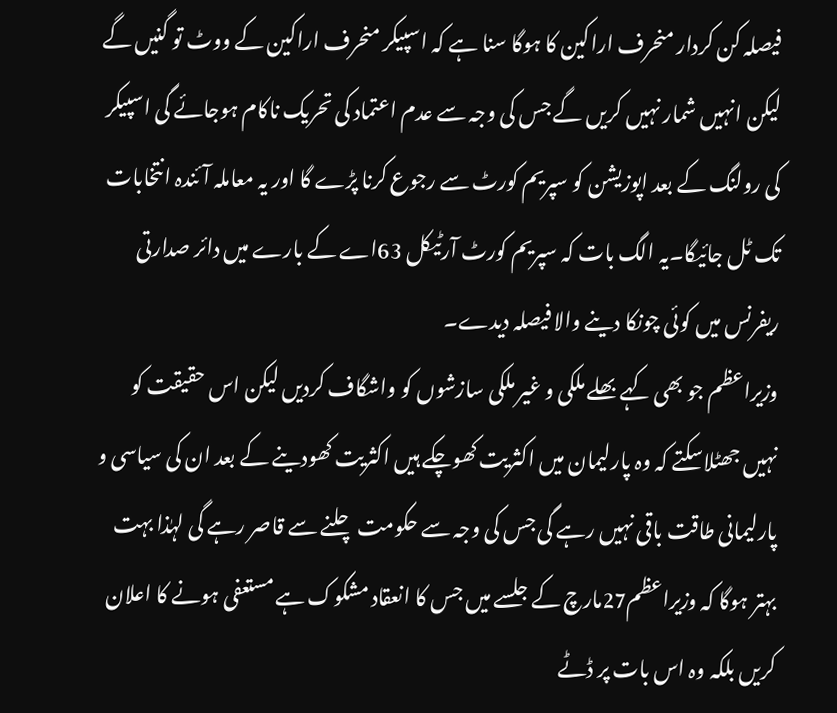فیصلہ کن کردار منحرف اراکین کا ہوگا سنا ہے کہ اسپیکر منحرف اراکین کے ووٹ تو گنیں گے لیکن انہیں شمار نہیں کریں گے جس کی وجہ سے عدم اعتماد کی تحریک ناکام ہوجائے گی اسپیکر کی رولنگ کے بعد اپوزیشن کو سپریم کورٹ سے رجوع کرنا پڑے گا اور یہ معاملہ آئندہ انتخابات تک ٹل جائیگا۔یہ الگ بات کہ سپریم کورٹ آرٹیکل 63اے کے بارے میں دائر صدارتی ریفرنس میں کوئی چونکا دینے والا فیصلہ دیدے۔
وزیراعظم جو بھی کہے بھلے ملکی و غیر ملکی سازشوں کو واشگاف کردیں لیکن اس حقیقت کو نہیں جھٹلاسکتے کہ وہ پارلیمان میں اکثریت کھوچکے ہیں اکثریت کھودینے کے بعد ان کی سیاسی و پارلیمانی طاقت باقی نہیں رہے گی جس کی وجہ سے حکومت چلنے سے قاصر رہے گی لہٰذا بہت بہتر ہوگا کہ وزیراعظم27مارچ کے جلسے میں جس کا انعقاد مشکوک ہے مستعفی ہونے کا اعلان کریں بلکہ وہ اس بات پر ڈٹے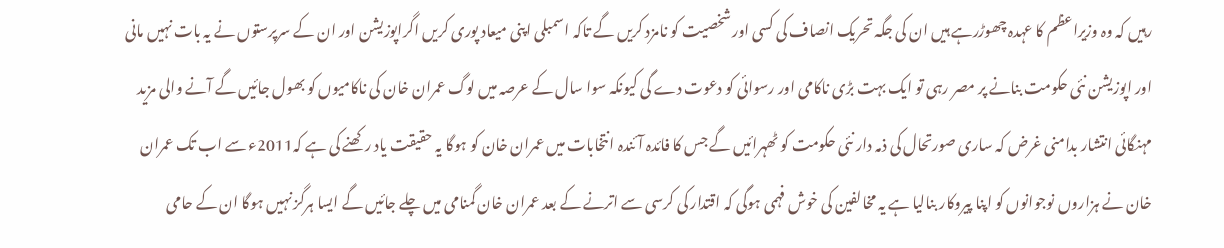رہیں کہ وہ وزیراعظم کا عہدہ چھوڑرہے ہیں ان کی جگہ تحریک انصاف کی کسی اور شخصیت کو نامزد کریں گے تاکہ اسمبلی اپنی میعاد پوری کریں اگراپوزیشن اور ان کے سرپرستوں نے یہ بات نہیں مانی اور اپوزیشن نئی حکومت بنانے پر مصر رہی تو ایک بہت بڑی ناکامی اور رسوائی کو دعوت دے گی کیونکہ سوا سال کے عرصہ میں لوگ عمران خان کی ناکامیوں کو بھول جائیں گے آنے والی مزید مہنگائی انتشار بدامنی غرض کہ ساری صورتحال کی ذمہ دار نئی حکومت کو ٹھہرائیں گے جس کا فائدہ آئندہ انتخابات میں عمران خان کو ہوگا یہ حقیقت یاد رکھنے کی ہے کہ2011ء سے اب تک عمران خان نے ہزاروں نوجوانوں کو اپنا پیروکار بنالیا ہے یہ مخالفین کی خوش فہمی ہوگی کہ اقتدار کی کرسی سے اترنے کے بعد عمران خان گمنامی میں چلے جائیں گے ایسا ہرگز نہیں ہوگا ان کے حامی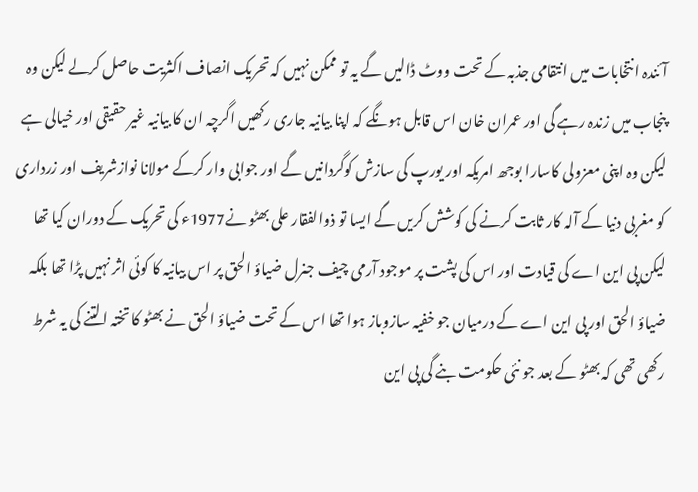آئندہ انتخابات میں انتقامی جذبہ کے تحت ووٹ ڈالیں گے یہ تو ممکن نہیں کہ تحریک انصاف اکثریت حاصل کرلے لیکن وہ پنجاب میں زندہ رہے گی اور عمران خان اس قابل ہونگے کہ اپنا بیانیہ جاری رکھیں اگرچہ ان کا بیانیہ غیر حقیقی اور خیالی ہے لیکن وہ اپنی معزولی کاسارا بوجھ امریکہ اور یورپ کی سازش کوگردانیں گے اور جوابی وار کرکے مولانا نوازشریف اور زرداری کو مغربی دنیا کے آلہ کار ثابت کرنے کی کوشش کریں گے ایسا تو ذوالفقار علی بھٹو نے1977ء کی تحریک کے دوران کیا تھا لیکن پی این اے کی قیادت اور اس کی پشت پر موجود آرمی چیف جنرل ضیاؤ الحق پر اس بیانیہ کا کوئی اثر نہیں پڑا تھا بلکہ ضیاؤ الحق اور پی این اے کے درمیان جو خفیہ سازوباز ہوا تھا اس کے تحت ضیاؤ الحق نے بھٹو کا تختہ التنے کی یہ شرط رکھی تھی کہ بھٹو کے بعد جو نئی حکومت بنے گی پی این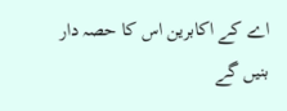اے کے اکابرین اس کا حصہ دار بنیں گے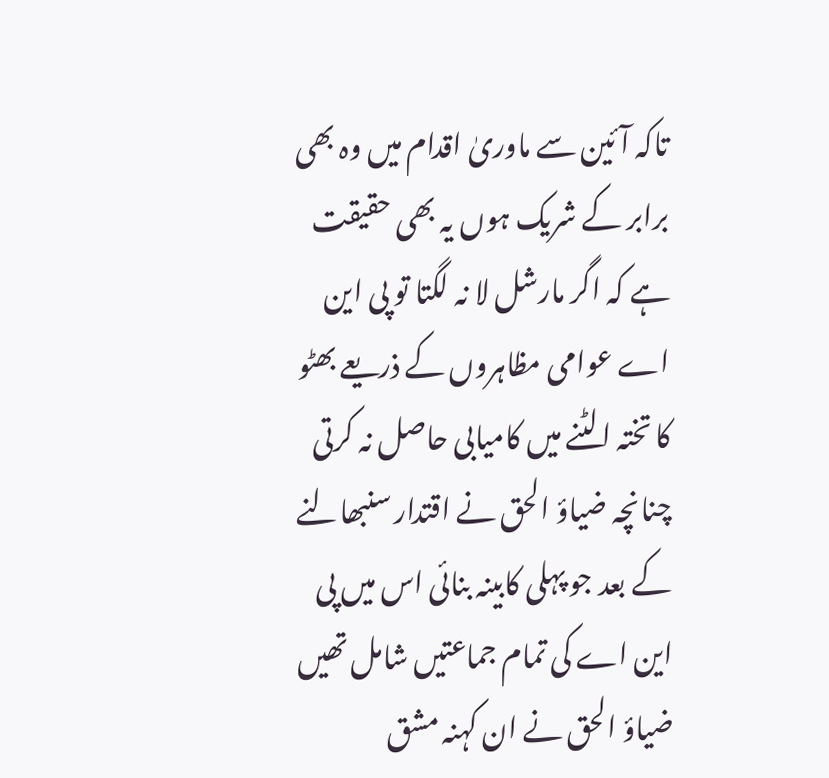تاکہ آئین سے ماوریٰ اقدام میں وہ بھی برابر کے شریک ہوں یہ بھی حقیقت ہے کہ اگر مارشل لا نہ لگتا تو پی این اے عوامی مظاہروں کے ذریعے بھٹو کا تختہ الٹنے میں کامیابی حاصل نہ کرتی چنانچہ ضیاؤ الحق نے اقتدار سنبھالنے کے بعد جو پہلی کابینہ بنائی اس میں پی این اے کی تمام جماعتیں شامل تھیں ضیاؤ الحق نے ان کہنہ مشق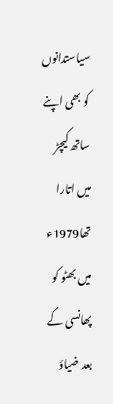سیاستدانوں کو بھی اپنے ساتھ کیچڑ میں اتارا تھا1979ء میں بھٹو کو پھانسی کے بعد ضیاؤ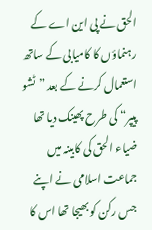الحق نے پی این اے کے رہنماؤں کا کامیابی کے ساتھ استعمال کرنے کے بعد ”ٹشو پیپر“ کی طرح پھینک دیا تھا ضیاء الحق کی کابینہ میں جماعت اسلامی نے اپنے جس رکن کو بھیجا تھا اس کا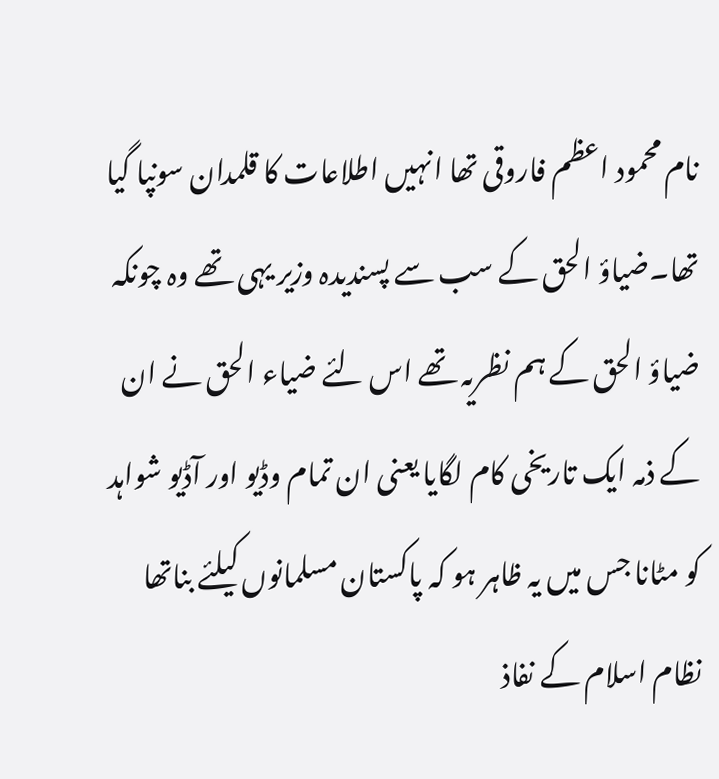نام محمود اعظم فاروقی تھا انہیں اطلاعات کا قلمدان سونپا گیا تھا۔ضیاؤ الحق کے سب سے پسندیدہ وزیر یہی تھے وہ چونکہ ضیاؤ الحق کے ہم نظریہ تھے اس لئے ضیاء الحق نے ان کے ذمہ ایک تاریخی کام لگایا یعنی ان تمام وڈیو اور آڈیو شواہد کو مٹانا جس میں یہ ظاہر ہو کہ پاکستان مسلمانوں کیلئے بناتھا نظام اسلام کے نفاذ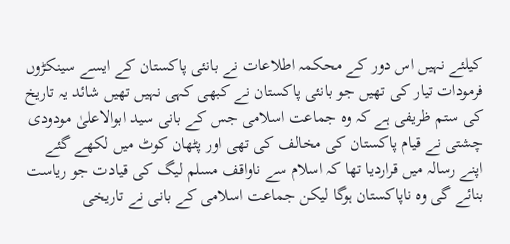کیلئے نہیں اس دور کے محکمہ اطلاعات نے بانئی پاکستان کے ایسے سینکڑوں فرمودات تیار کی تھیں جو بانئی پاکستان نے کبھی کہی نہیں تھیں شائد یہ تاریخ کی ستم ظریفی ہے کہ وہ جماعت اسلامی جس کے بانی سید ابوالاعلیٰ مودودی چشتی نے قیام پاکستان کی مخالف کی تھی اور پٹھان کوٹ میں لکھے گئے اپنے رسالہ میں قراردیا تھا کہ اسلام سے ناواقف مسلم لیگ کی قیادت جو ریاست بنائے گی وہ ناپاکستان ہوگا لیکن جماعت اسلامی کے بانی نے تاریخی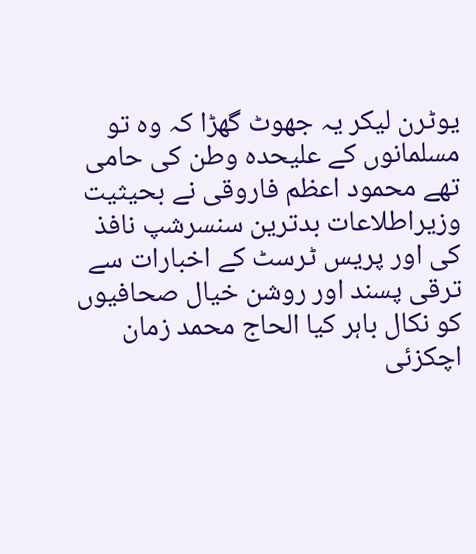یوٹرن لیکر یہ جھوٹ گھڑا کہ وہ تو مسلمانوں کے علیحدہ وطن کی حامی تھے محمود اعظم فاروقی نے بحیثیت وزیراطلاعات بدترین سنسرشپ نافذ کی اور پریس ٹرسٹ کے اخبارات سے ترقی پسند اور روشن خیال صحافیوں کو نکال باہر کیا الحاج محمد زمان اچکزئی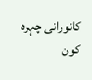کانورانی چہرہ کون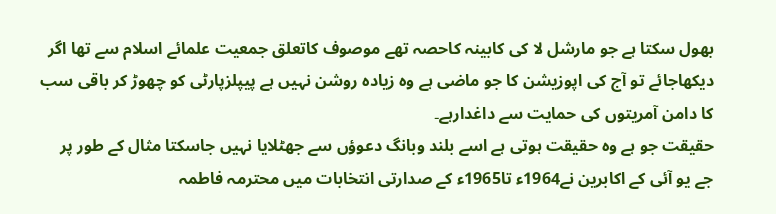بھول سکتا ہے جو مارشل لا کی کابینہ کاحصہ تھے موصوف کاتعلق جمعیت علمائے اسلام سے تھا اگر دیکھاجائے تو آج کی اپوزیشن کا جو ماضی ہے وہ زیادہ روشن نہیں ہے پیپلزپارٹی کو چھوڑ کر باقی سب کا دامن آمریتوں کی حمایت سے داغدارہے۔
حقیقت جو ہے وہ حقیقت ہوتی ہے اسے بلند وبانگ دعوؤں سے جھٹلایا نہیں جاسکتا مثال کے طور پر جے یو آئی کے اکابرین نے1964ء تا1965ء کے صدارتی انتخابات میں محترمہ فاطمہ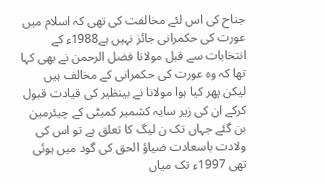جناح کی اس لئے مخالفت کی تھی کہ اسلام میں عورت کی حکمرانی جائز نہیں ہے1988ء کے انتخابات سے قبل مولانا فضل الرحمن نے بھی کہا تھا کہ وہ عورت کی حکمرانی کے مخالف ہیں لیکن پھر کیا ہوا مولانا نے بینظیر کی قیادت قبول کرکے ان کی زیر سایہ کشمیر کمیٹی کے چیئرمین بن گئے جہاں تک ن لیگ کا تعلق ہے تو اس کی ولادت باسعادت ضیاؤ الحق کی گود میں ہوئی تھی 1997ء تک میاں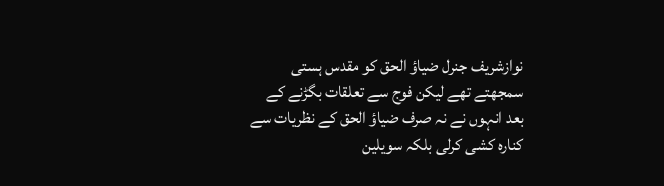نوازشریف جنرل ضیاؤ الحق کو مقدس ہستی سمجھتے تھے لیکن فوج سے تعلقات بگڑنے کے بعد انہوں نے نہ صرف ضیاؤ الحق کے نظریات سے کنارہ کشی کرلی بلکہ سویلین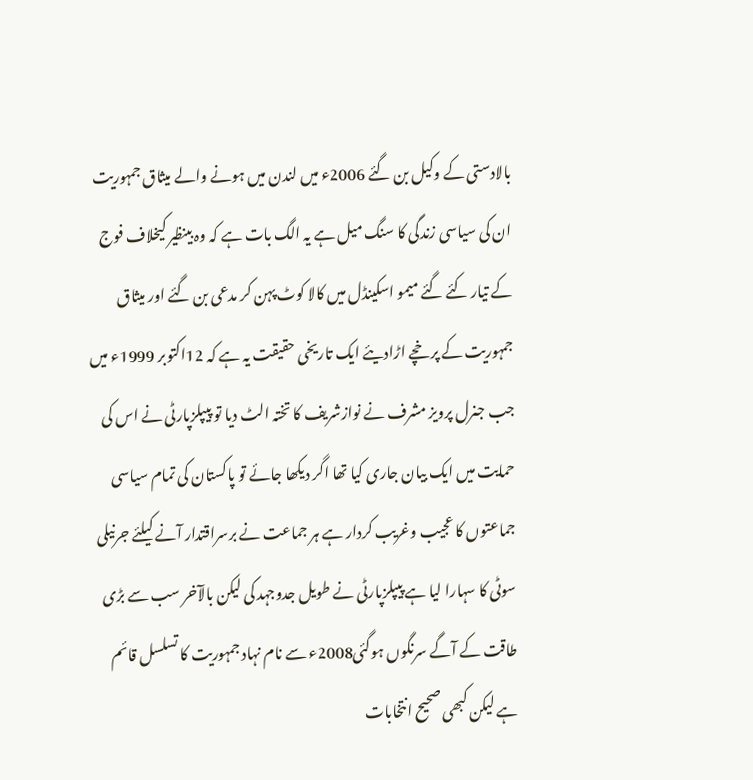بالادستی کے وکیل بن گئے 2006ء میں لندن میں ہونے والے میثاق جمہوریت ان کی سیاسی زندگی کا سنگ میل ہے یہ الگ بات ہے کہ وہ بینظیر کیخلاف فوج کے تیار کئے گئے میمو اسکینڈل میں کالا کوٹ پہن کر مدعی بن گئے اور میثاق جمہوریت کے پرخچے اڑادیئے ایک تاریخی حقیقت یہ ہے کہ 12اکتوبر 1999ء میں جب جنرل پرویز مشرف نے نوازشریف کا تختہ الٹ دیا تو پیپلزپارٹی نے اس کی حمایت میں ایک بیان جاری کیا تھا اگر دیکھا جائے تو پاکستان کی تمام سیاسی جماعتوں کا عجیب وغریب کردار ہے ہر جماعت نے برسراقتدار آنے کیلئے جرنیلی سوٹی کا سہارا لیا ہے پیپلزپارٹی نے طویل جدوجہد کی لیکن بالآخر سب سے بڑی طاقت کے آگے سرنگوں ہوگئی2008ء سے نام نہاد جمہوریت کا تسلسل قائم ہے لیکن کبھی صحیح انتخابات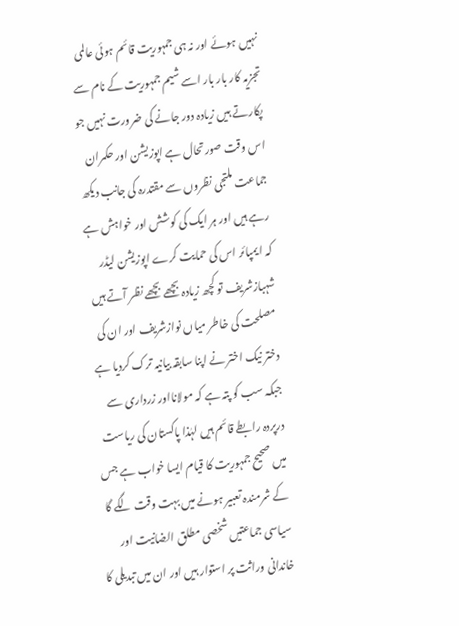نہیں ہوئے اور نہ ہی جمہوریت قائم ہوئی عالمی تجزیہ کار بار بار اسے شیم جمہوریت کے نام سے پکارتے ہیں زیادہ دور جانے کی ضرورت نہیں جو اس وقت صورتحال ہے اپوزیشن اور حکمران جماعت ملتجی نظروں سے مقتدرہ کی جانب دیکھ رہے ہیں اور ہر ایک کی کوشش اور خواہش ہے کہ ایمپائر اس کی حمایت کرے اپوزیشن لیڈر شہبازشریف تو کچھ زیادہ بچھے بچھے نظر آتے ہیں مصلحت کی خاطر میاں نوازشریف اور ان کی دختر نیک اختر نے اپنا سابقہ بیانیہ ترک کردیا ہے جبکہ سب کو پتہ ہے کہ مولانااور زرداری سے درپردہ رابطے قائم ہیں لہٰذا پاکستان کی ریاست میں صحیح جمہوریت کا قیام ایسا خواب ہے جس کے شرمندہ تعبیر ہونے میں بہت وقت لگے گا سیاسی جماعتیں شخصی مطلق الضانیت اور خاندانی وراثت پر استوار ہیں اور ان میں تبدیلی کا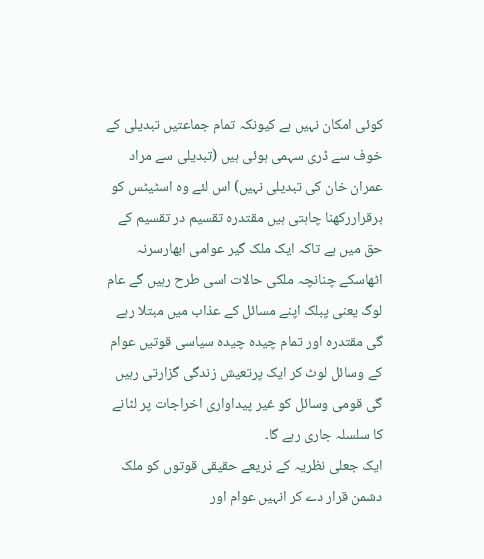کوئی امکان نہیں ہے کیونکہ تمام جماعتیں تبدیلی کے خوف سے ڈری سہمی ہوئی ہیں (تبدیلی سے مراد عمران خان کی تبدیلی نہیں) اس لئے وہ اسٹیٹس کو برقراررکھنا چاہتی ہیں مقتدرہ تقسیم در تقسیم کے حق میں ہے تاکہ ایک ملک گیر عوامی ابھارسرنہ اٹھاسکے چنانچہ ملکی حالات اسی طرح رہیں گے عام لوگ یعنی پبلک اپنے مسائل کے عذاب میں مبتلا رہے گی مقتدرہ اور تمام چیدہ چیدہ سیاسی قوتیں عوام کے وسائل لوٹ کر ایک پرتعیش زندگی گزارتی رہیں گی قومی وسائل کو غیر پیداواری اخراجات پر لٹانے کا سلسلہ جاری رہے گا۔
ایک جعلی نظریہ کے ذریعے حقیقی قوتوں کو ملک دشمن قرار دے کر انہیں عوام اور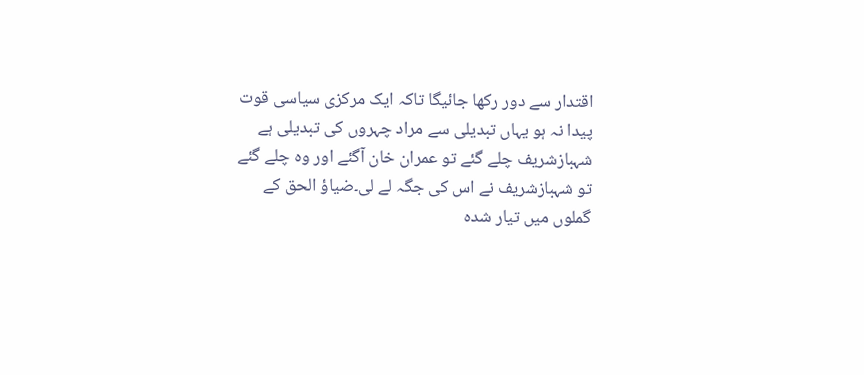اقتدار سے دور رکھا جائیگا تاکہ ایک مرکزی سیاسی قوت پیدا نہ ہو یہاں تبدیلی سے مراد چہروں کی تبدیلی ہے شہبازشریف چلے گئے تو عمران خان آگئے اور وہ چلے گئے تو شہبازشریف نے اس کی جگہ لے لی۔ضیاؤ الحق کے گملوں میں تیار شدہ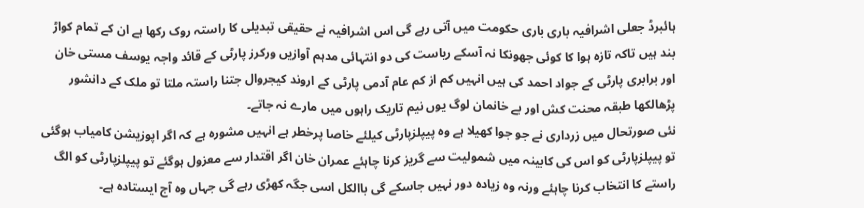ہائبرڈ جعلی اشرافیہ باری باری حکومت میں آتی رہے گی اس اشرافیہ نے حقیقی تبدیلی کا راستہ روک رکھا ہے ان کے تمام کواڑ بند ہیں تاکہ تازہ ہوا کا کوئی جھونکا نہ آسکے ریاست کی دو انتہائی مدہم آوازیں ورکرز پارٹی کے قائد واجہ یوسف مستی خان اور برابری پارٹی کے جواد احمد کی ہیں انہیں کم از کم عام آدمی پارٹی کے اروند کیجروال جتنا راستہ ملتا تو ملک کے دانشور پڑھالکھا طبقہ محنت کش اور بے خانمان لوگ یوں نیم تاریک راہوں میں مارے نہ جاتے۔
نئی صورتحال میں زرداری نے جو جوا کھیلا ہے وہ پیپلزپارٹی کیلئے خاصا پرخطر ہے انہیں مشورہ ہے کہ اگر اپوزیشن کامیاب ہوگئی تو پیپلزپارٹی کو اس کی کابینہ میں شمولیت سے گریز کرنا چاہئے عمران خان اگر اقتدار سے معزول ہوگئے تو پیپلزپارٹی کو الگ راستے کا انتخاب کرنا چاہئے ورنہ وہ زیادہ دور نہیں جاسکے گی باالکل اسی جگہ کھڑی رہے گی جہاں وہ آج ایستادہ ہے۔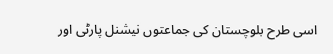اسی طرح بلوچستان کی جماعتوں نیشنل پارٹی اور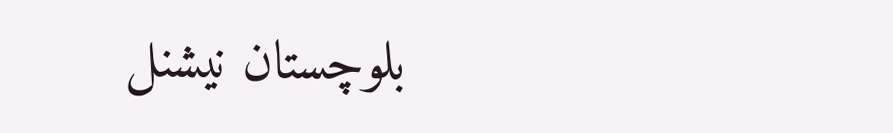بلوچستان نیشنل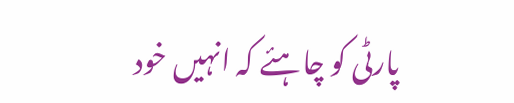پارٹی کو چاہئے کہ انہیں خود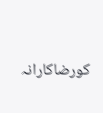کورضاکارانہ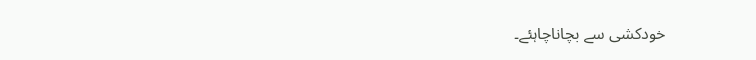خودکشی سے بچاناچاہئے۔